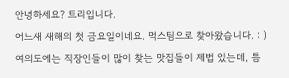안녕하세요? 트리입니다.
어느새 새해의 첫 금요일이네요. 먹스팀으로 찾아왔습니다. : )
여의도에는 직장인들이 많이 찾는 맛집들이 제법 있는데, 틈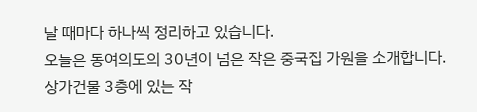날 때마다 하나씩 정리하고 있습니다.
오늘은 동여의도의 30년이 넘은 작은 중국집 가원을 소개합니다.
상가건물 3층에 있는 작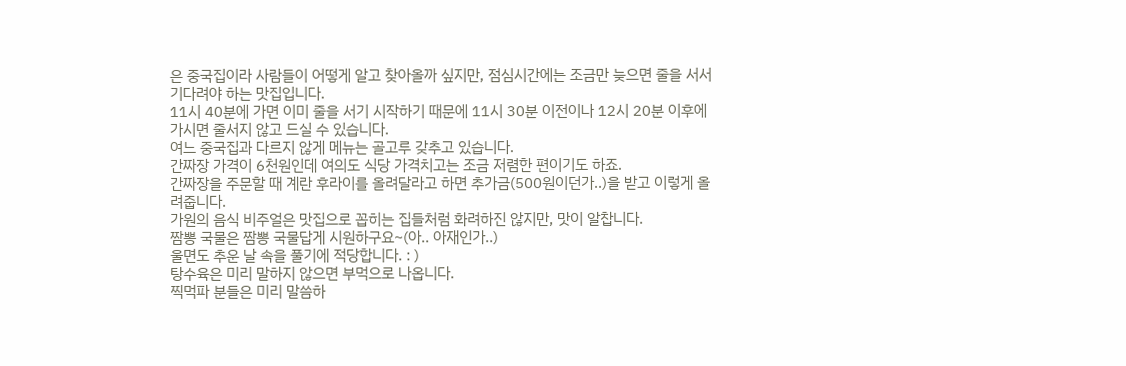은 중국집이라 사람들이 어떻게 알고 찾아올까 싶지만, 점심시간에는 조금만 늦으면 줄을 서서 기다려야 하는 맛집입니다.
11시 40분에 가면 이미 줄을 서기 시작하기 때문에 11시 30분 이전이나 12시 20분 이후에 가시면 줄서지 않고 드실 수 있습니다.
여느 중국집과 다르지 않게 메뉴는 골고루 갖추고 있습니다.
간짜장 가격이 6천원인데 여의도 식당 가격치고는 조금 저렴한 편이기도 하죠.
간짜장을 주문할 때 계란 후라이를 올려달라고 하면 추가금(500원이던가..)을 받고 이렇게 올려줍니다.
가원의 음식 비주얼은 맛집으로 꼽히는 집들처럼 화려하진 않지만, 맛이 알찹니다.
짬뽕 국물은 짬뽕 국물답게 시원하구요~(아.. 아재인가..)
울면도 추운 날 속을 풀기에 적당합니다. : )
탕수육은 미리 말하지 않으면 부먹으로 나옵니다.
찍먹파 분들은 미리 말씀하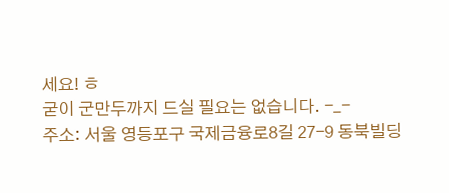세요! ㅎ
굳이 군만두까지 드실 필요는 없습니다. -_-
주소: 서울 영등포구 국제금융로8길 27-9 동북빌딩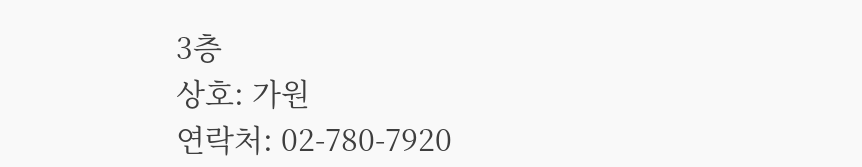3층
상호: 가원
연락처: 02-780-7920